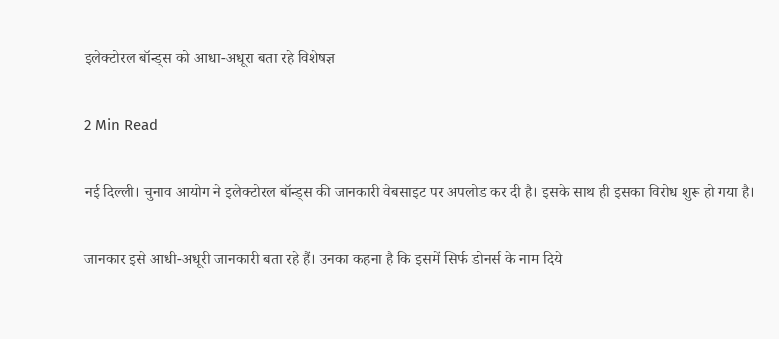इलेक्टोरल बॉन्ड्स को आधा-अधूरा बता रहे विशेषज्ञ

2 Min Read

नई दिल्ली। चुनाव आयोग ने इलेक्टोरल बॉन्ड्स की जानकारी वेबसाइट पर अपलोड कर दी है। इसके साथ ही इसका विरोध शुरू हो गया है।

जानकार इसे आधी-अधूरी जानकारी बता रहे हैं। उनका कहना है कि इसमें सिर्फ डोनर्स के नाम दिये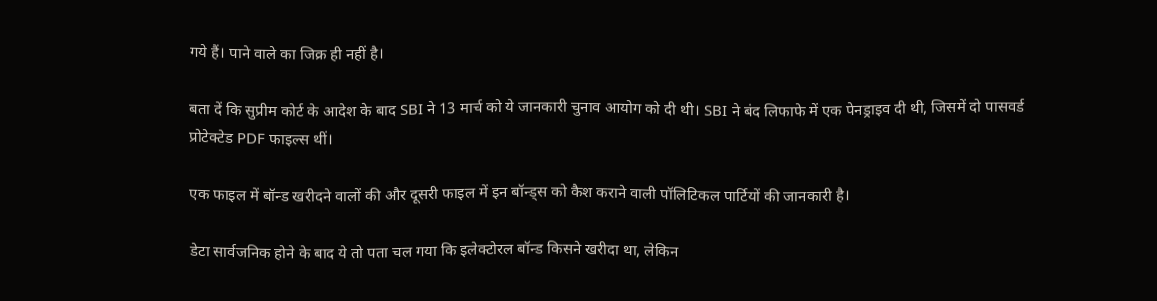गये हैं। पाने वाले का जिक्र ही नहीं है।

बता दें कि सुप्रीम कोर्ट के आदेश के बाद SBI ने 13 मार्च को ये जानकारी चुनाव आयोग को दी थी। SBI ने बंद लिफाफे में एक पेनड्राइव दी थी, जिसमें दो पासवर्ड प्रोटेक्टेड PDF फाइल्स थीं।

एक फाइल में बॉन्ड खरीदने वालों की और दूसरी फाइल में इन बॉन्ड्स को कैश कराने वाली पॉलिटिकल पार्टियों की जानकारी है।

डेटा सार्वजनिक होने के बाद ये तो पता चल गया कि इलेक्टोरल बॉन्ड किसने खरीदा था, लेकिन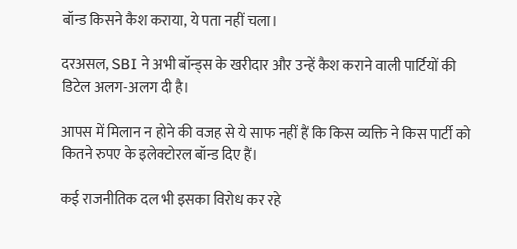बॉन्ड किसने कैश कराया, ये पता नहीं चला।

दरअसल, SBI ने अभी बॉन्ड्स के खरीदार और उन्हें कैश कराने वाली पार्टियों की डिटेल अलग-अलग दी है।

आपस में मिलान न होने की वजह से ये साफ नहीं हैं कि किस व्यक्ति ने किस पार्टी को कितने रुपए के इलेक्टोरल बॉन्ड दिए हैं।

कई राजनीतिक दल भी इसका विरोध कर रहे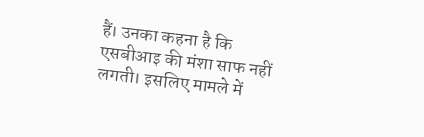हैं। उनका कहना है कि एसबीआइ की मंशा साफ नहीं लगती। इसलिए मामले में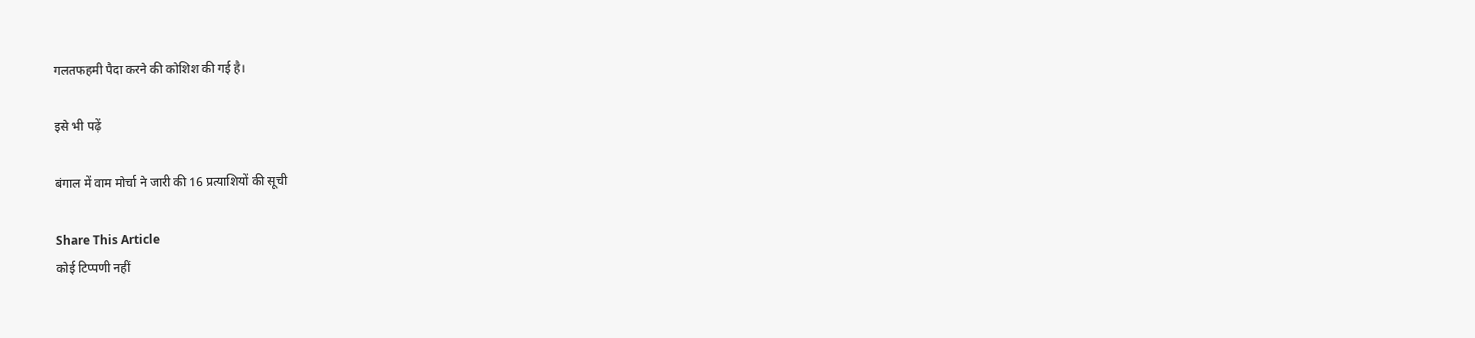गलतफहमी पैदा करने की कोशिश की गई है।

इसे भी पढ़ें

बंगाल में वाम मोर्चा ने जारी की 16 प्रत्याशियों की सूची

Share This Article
कोई टिप्पणी नहीं